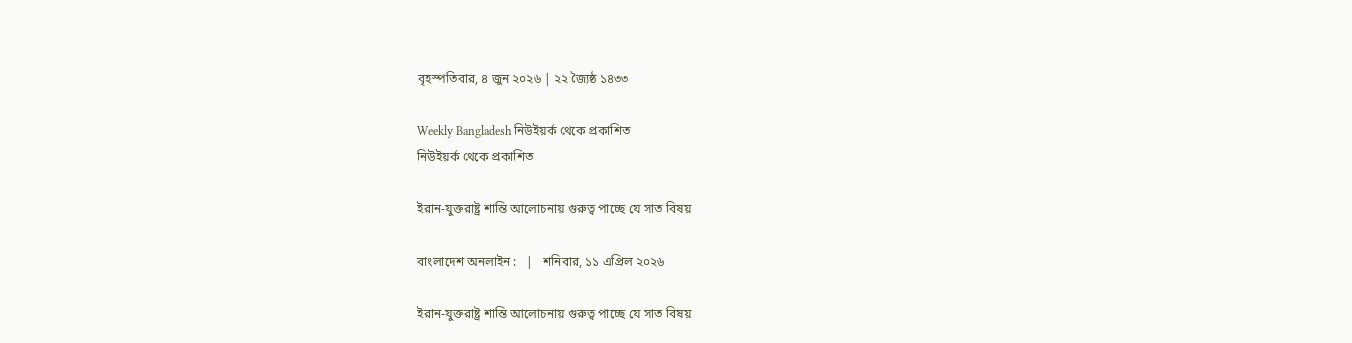বৃহস্পতিবার, ৪ জুন ২০২৬ | ২২ জ্যৈষ্ঠ ১৪৩৩

Weekly Bangladesh নিউইয়র্ক থেকে প্রকাশিত
নিউইয়র্ক থেকে প্রকাশিত

ইরান-যুক্তরাষ্ট্র শান্তি আলোচনায় গুরুত্ব পাচ্ছে যে সাত বিষয়

বাংলাদেশ অনলাইন :   |   শনিবার, ১১ এপ্রিল ২০২৬

ইরান-যুক্তরাষ্ট্র শান্তি আলোচনায় গুরুত্ব পাচ্ছে যে সাত বিষয়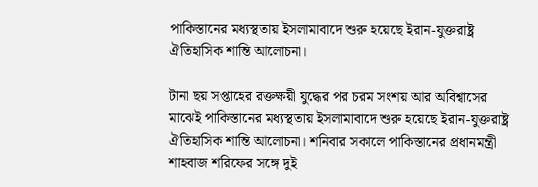পাকিস্তানের মধ্যস্থতায় ইসলামাবাদে শুরু হয়েছে ইরান-যুক্তরাষ্ট্র ঐতিহাসিক শান্তি আলোচনা।

টানা ছয় সপ্তাহের রক্তক্ষয়ী যুদ্ধের পর চরম সংশয় আর অবিশ্বাসের মাঝেই পাকিস্তানের মধ্যস্থতায় ইসলামাবাদে শুরু হয়েছে ইরান-যুক্তরাষ্ট্র ঐতিহাসিক শান্তি আলোচনা। শনিবার সকালে পাকিস্তানের প্রধানমন্ত্রী শাহবাজ শরিফের সঙ্গে দুই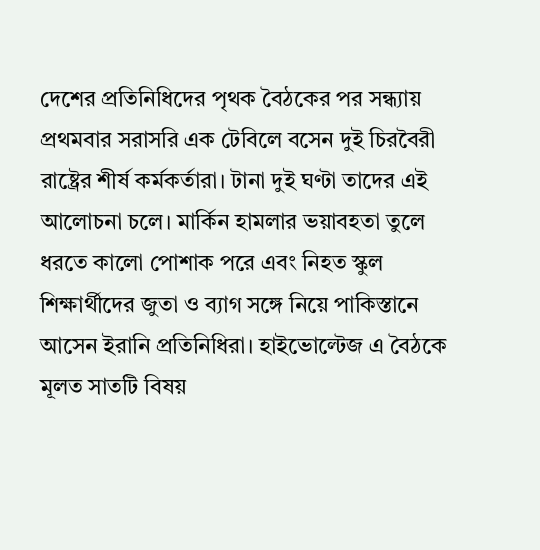দেশের প্রতিনিধিদের পৃথক বৈঠকের পর সন্ধ্যায় প্রথমবার সরাসরি এক টেবিলে বসেন দুই চিরবৈরী রাষ্ট্রের শীর্ষ কর্মকর্তারা। টানা দুই ঘণ্টা তাদের এই আলোচনা চলে। মার্কিন হামলার ভয়াবহতা তুলে ধরতে কালো পোশাক পরে এবং নিহত স্কুল শিক্ষার্থীদের জুতা ও ব্যাগ সঙ্গে নিয়ে পাকিস্তানে আসেন ইরানি প্রতিনিধিরা। হাইভোল্টেজ এ বৈঠকে মূলত সাতটি বিষয়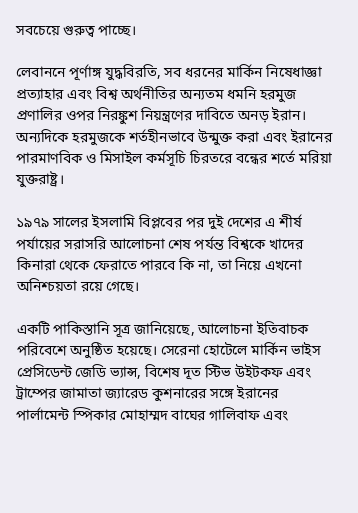সবচেয়ে গুরুত্ব পাচ্ছে।

লেবাননে পূর্ণাঙ্গ যুদ্ধবিরতি, সব ধরনের মার্কিন নিষেধাজ্ঞা প্রত্যাহার এবং বিশ্ব অর্থনীতির অন্যতম ধমনি হরমুজ প্রণালির ওপর নিরঙ্কুশ নিয়ন্ত্রণের দাবিতে অনড় ইরান। অন্যদিকে হরমুজকে শর্তহীনভাবে উন্মুক্ত করা এবং ইরানের পারমাণবিক ও মিসাইল কর্মসূচি চিরতরে বন্ধের শর্তে মরিয়া যুক্তরাষ্ট্র।

১৯৭৯ সালের ইসলামি বিপ্লবের পর দুই দেশের এ শীর্ষ পর্যায়ের সরাসরি আলোচনা শেষ পর্যন্ত বিশ্বকে খাদের কিনারা থেকে ফেরাতে পারবে কি না, তা নিয়ে এখনো অনিশ্চয়তা রয়ে গেছে।

একটি পাকিস্তানি সূত্র জানিয়েছে, আলোচনা ইতিবাচক পরিবেশে অনুষ্ঠিত হয়েছে। সেরেনা হোটেলে মার্কিন ভাইস প্রেসিডেন্ট জেডি ভ্যান্স, বিশেষ দূত স্টিভ উইটকফ এবং ট্রাম্পের জামাতা জ্যারেড কুশনারের সঙ্গে ইরানের পার্লামেন্ট স্পিকার মোহাম্মদ বাঘের গালিবাফ এবং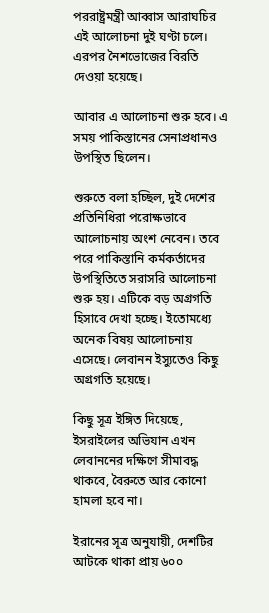পররাষ্ট্রমন্ত্রী আব্বাস আরাঘচির এই আলোচনা দুই ঘণ্টা চলে। এরপর নৈশভোজের বিরতি দেওয়া হয়েছে।

আবার এ আলোচনা শুরু হবে। এ সময় পাকিস্তানের সেনাপ্রধানও উপস্থিত ছিলেন।

শুরুতে বলা হচ্ছিল, দুই দেশের প্রতিনিধিরা পরোক্ষভাবে আলোচনায় অংশ নেবেন। তবে পরে পাকিস্তানি কর্মকর্তাদের উপস্থিতিতে সরাসরি আলোচনা শুরু হয়। এটিকে বড় অগ্রগতি হিসাবে দেখা হচ্ছে। ইতোমধ্যে অনেক বিষয় আলোচনায় এসেছে। লেবানন ইস্যুতেও কিছু অগ্রগতি হয়েছে।

কিছু সূত্র ইঙ্গিত দিয়েছে, ইসরাইলের অভিযান এখন লেবাননের দক্ষিণে সীমাবদ্ধ থাকবে, বৈরুতে আর কোনো হামলা হবে না।

ইরানের সূত্র অনুযায়ী, দেশটির আটকে থাকা প্রায় ৬০০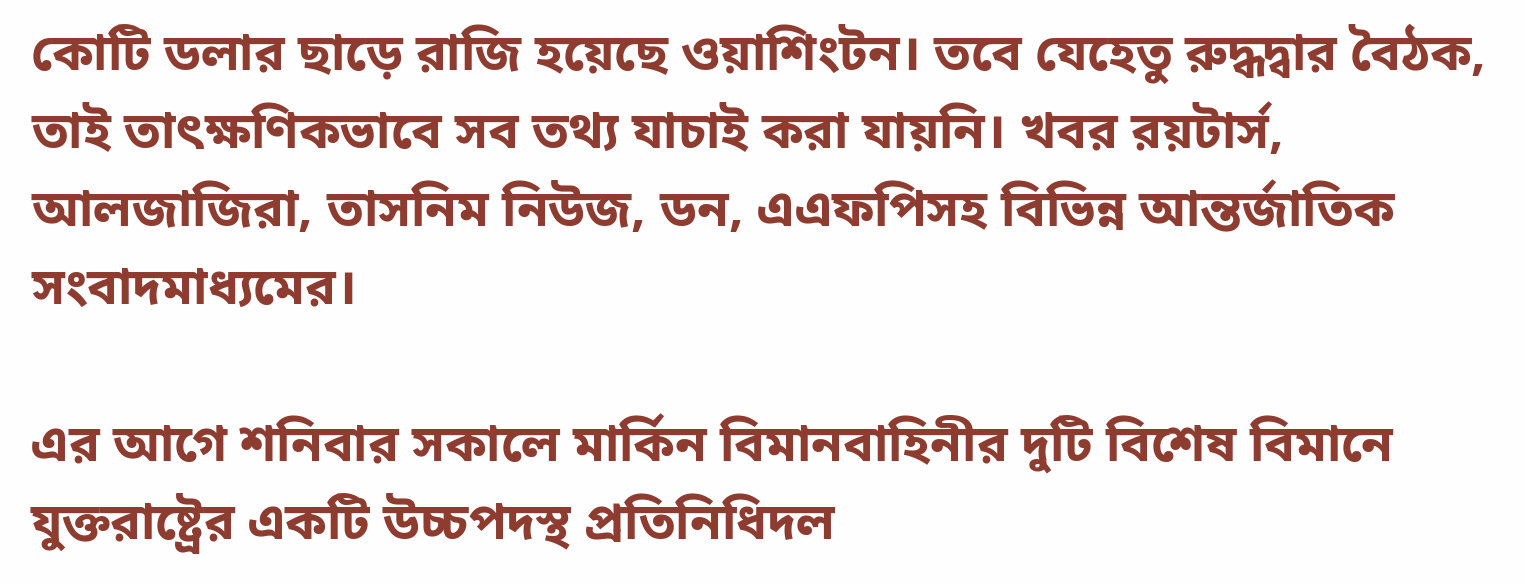কোটি ডলার ছাড়ে রাজি হয়েছে ওয়াশিংটন। তবে যেহেতু রুদ্ধদ্বার বৈঠক, তাই তাৎক্ষণিকভাবে সব তথ্য যাচাই করা যায়নি। খবর রয়টার্স, আলজাজিরা, তাসনিম নিউজ, ডন, এএফপিসহ বিভিন্ন আন্তর্জাতিক সংবাদমাধ্যমের।

এর আগে শনিবার সকালে মার্কিন বিমানবাহিনীর দুটি বিশেষ বিমানে যুক্তরাষ্ট্রের একটি উচ্চপদস্থ প্রতিনিধিদল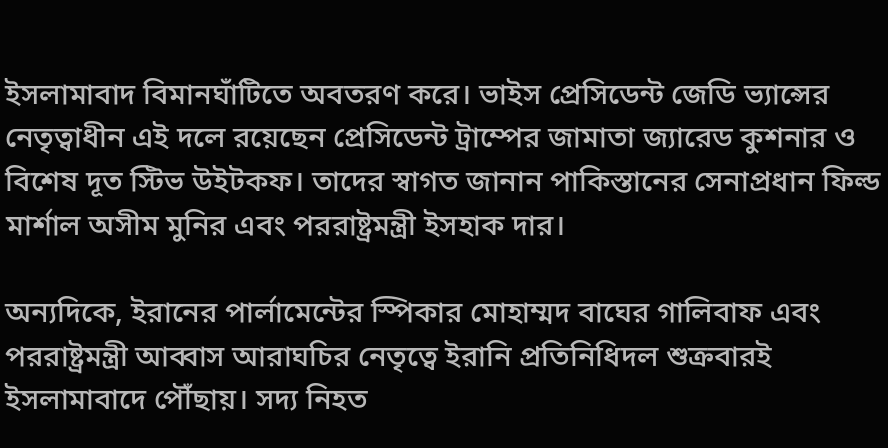ইসলামাবাদ বিমানঘাঁটিতে অবতরণ করে। ভাইস প্রেসিডেন্ট জেডি ভ্যান্সের নেতৃত্বাধীন এই দলে রয়েছেন প্রেসিডেন্ট ট্রাম্পের জামাতা জ্যারেড কুশনার ও বিশেষ দূত স্টিভ উইটকফ। তাদের স্বাগত জানান পাকিস্তানের সেনাপ্রধান ফিল্ড মার্শাল অসীম মুনির এবং পররাষ্ট্রমন্ত্রী ইসহাক দার।

অন্যদিকে, ইরানের পার্লামেন্টের স্পিকার মোহাম্মদ বাঘের গালিবাফ এবং পররাষ্ট্রমন্ত্রী আব্বাস আরাঘচির নেতৃত্বে ইরানি প্রতিনিধিদল শুক্রবারই ইসলামাবাদে পৌঁছায়। সদ্য নিহত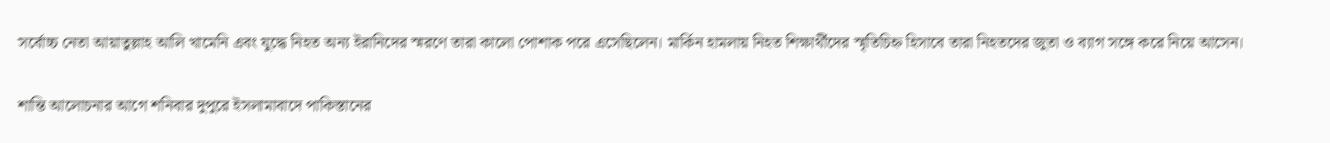সর্বোচ্চ নেতা আয়াতুল্লাহ আলি খামেনি এবং যুদ্ধে নিহত অন্য ইরানিদের স্মরণে তারা কালো পোশাক পরে এসেছিলেন। মার্কিন হামলায় নিহত শিক্ষার্থীদের স্মৃতিচিহ্ন হিসাবে তারা নিহতদের জুতা ও ব্যাগ সঙ্গে করে নিয়ে আসেন।

শান্তি আলোচনার আগে শনিবার দুপুরে ইসলামাবাদে পাকিস্তানের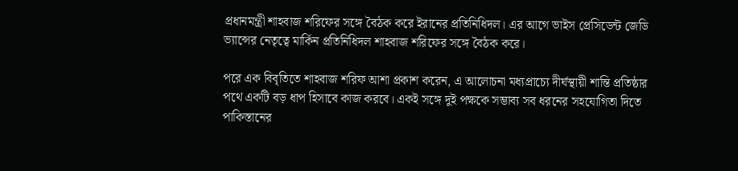প্রধানমন্ত্রী শাহবাজ শরিফের সঙ্গে বৈঠক করে ইরানের প্রতিনিধিদল। এর আগে ভাইস প্রেসিডেন্ট জেডি ভ্যান্সের নেতৃত্বে মার্কিন প্রতিনিধিদল শাহবাজ শরিফের সঙ্গে বৈঠক করে।

পরে এক বিবৃতিতে শাহবাজ শরিফ আশা প্রকাশ করেন, এ আলোচনা মধ্যপ্রাচ্যে দীর্ঘস্থায়ী শান্তি প্রতিষ্ঠার পথে একটি বড় ধাপ হিসাবে কাজ করবে। একই সঙ্গে দুই পক্ষকে সম্ভাব্য সব ধরনের সহযোগিতা দিতে পাকিস্তানের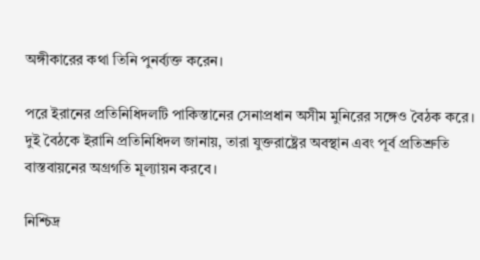অঙ্গীকারের কথা তিনি পুনর্ব্যক্ত করেন।

পরে ইরানের প্রতিনিধিদলটি পাকিস্তানের সেনাপ্রধান অসীম মুনিরের সঙ্গেও বৈঠক করে। দুই বৈঠকে ইরানি প্রতিনিধিদল জানায়, তারা যুক্তরাষ্ট্রের অবস্থান এবং পূর্ব প্রতিশ্রুতি বাস্তবায়নের অগ্রগতি মূল্যায়ন করবে।

নিশ্চিদ্র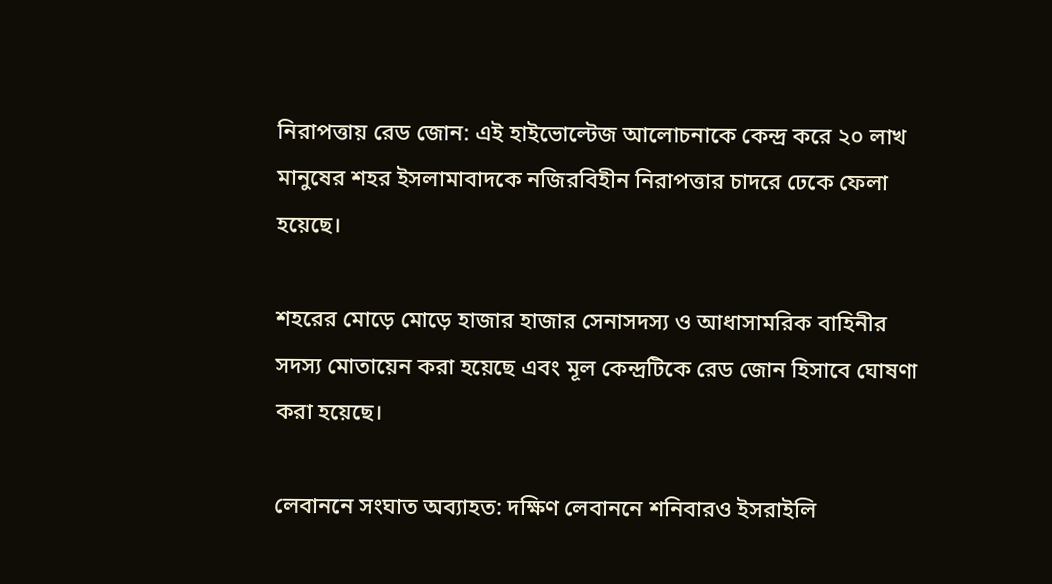নিরাপত্তায় রেড জোন: এই হাইভোল্টেজ আলোচনাকে কেন্দ্র করে ২০ লাখ মানুষের শহর ইসলামাবাদকে নজিরবিহীন নিরাপত্তার চাদরে ঢেকে ফেলা হয়েছে।

শহরের মোড়ে মোড়ে হাজার হাজার সেনাসদস্য ও আধাসামরিক বাহিনীর সদস্য মোতায়েন করা হয়েছে এবং মূল কেন্দ্রটিকে রেড জোন হিসাবে ঘোষণা করা হয়েছে।

লেবাননে সংঘাত অব্যাহত: দক্ষিণ লেবাননে শনিবারও ইসরাইলি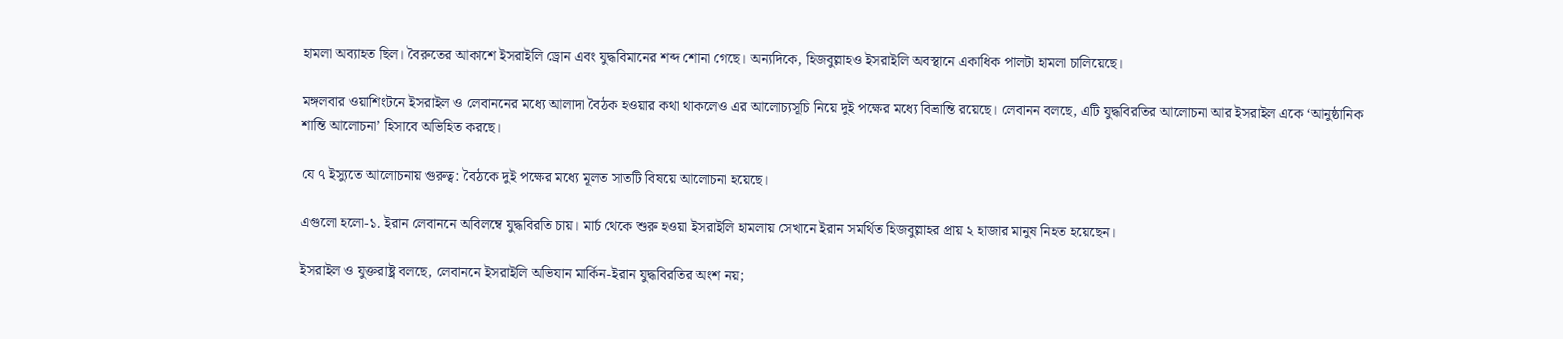হামলা অব্যাহত ছিল। বৈরুতের আকাশে ইসরাইলি ড্রোন এবং যুদ্ধবিমানের শব্দ শোনা গেছে। অন্যদিকে, হিজবুল্লাহও ইসরাইলি অবস্থানে একাধিক পালটা হামলা চালিয়েছে।

মঙ্গলবার ওয়াশিংটনে ইসরাইল ও লেবাননের মধ্যে আলাদা বৈঠক হওয়ার কথা থাকলেও এর আলোচ্যসূচি নিয়ে দুই পক্ষের মধ্যে বিভ্রান্তি রয়েছে। লেবানন বলছে, এটি যুদ্ধবিরতির আলোচনা আর ইসরাইল একে ‘আনুষ্ঠানিক শান্তি আলোচনা’ হিসাবে অভিহিত করছে।

যে ৭ ইস্যুতে আলোচনায় গুরুত্ব: বৈঠকে দুই পক্ষের মধ্যে মূলত সাতটি বিষয়ে আলোচনা হয়েছে।

এগুলো হলো-১. ইরান লেবাননে অবিলম্বে যুদ্ধবিরতি চায়। মার্চ থেকে শুরু হওয়া ইসরাইলি হামলায় সেখানে ইরান সমর্থিত হিজবুল্লাহর প্রায় ২ হাজার মানুষ নিহত হয়েছেন।

ইসরাইল ও যুক্তরাষ্ট্র বলছে, লেবাননে ইসরাইলি অভিযান মার্কিন-ইরান যুদ্ধবিরতির অংশ নয়;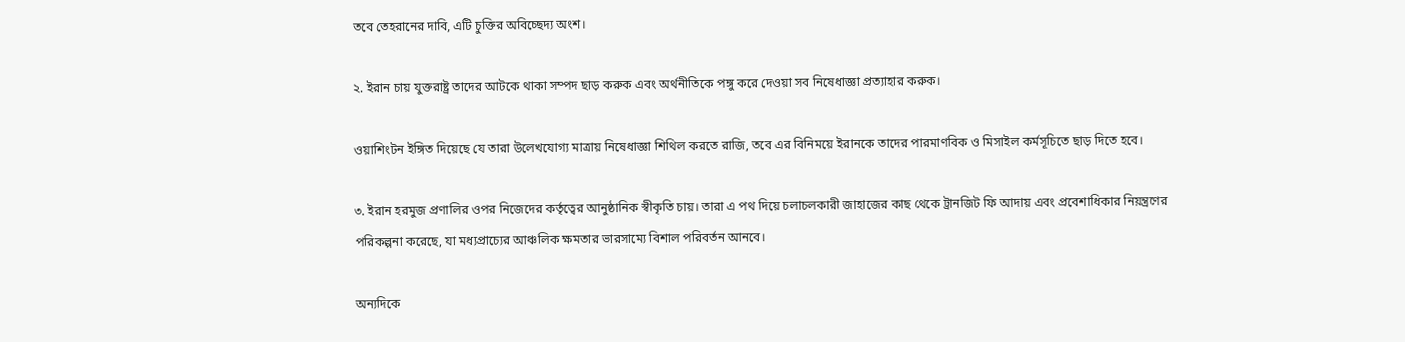তবে তেহরানের দাবি, এটি চুক্তির অবিচ্ছেদ্য অংশ।

২. ইরান চায় যুক্তরাষ্ট্র তাদের আটকে থাকা সম্পদ ছাড় করুক এবং অর্থনীতিকে পঙ্গু করে দেওয়া সব নিষেধাজ্ঞা প্রত্যাহার করুক।

ওয়াশিংটন ইঙ্গিত দিয়েছে যে তারা উলেখযোগ্য মাত্রায় নিষেধাজ্ঞা শিথিল করতে রাজি, তবে এর বিনিময়ে ইরানকে তাদের পারমাণবিক ও মিসাইল কর্মসূচিতে ছাড় দিতে হবে।

৩. ইরান হরমুজ প্রণালির ওপর নিজেদের কর্তৃত্বের আনুষ্ঠানিক স্বীকৃতি চায়। তারা এ পথ দিয়ে চলাচলকারী জাহাজের কাছ থেকে ট্রানজিট ফি আদায় এবং প্রবেশাধিকার নিয়ন্ত্রণের পরিকল্পনা করেছে, যা মধ্যপ্রাচ্যের আঞ্চলিক ক্ষমতার ভারসাম্যে বিশাল পরিবর্তন আনবে।

অন্যদিকে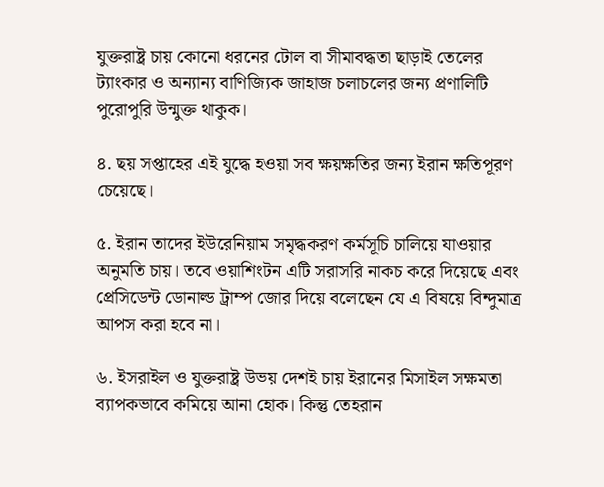যুক্তরাষ্ট্র চায় কোনো ধরনের টোল বা সীমাবদ্ধতা ছাড়াই তেলের ট্যাংকার ও অন্যান্য বাণিজ্যিক জাহাজ চলাচলের জন্য প্রণালিটি পুরোপুরি উন্মুক্ত থাকুক।

৪. ছয় সপ্তাহের এই যুদ্ধে হওয়া সব ক্ষয়ক্ষতির জন্য ইরান ক্ষতিপূরণ চেয়েছে।

৫. ইরান তাদের ইউরেনিয়াম সমৃদ্ধকরণ কর্মসূচি চালিয়ে যাওয়ার অনুমতি চায়। তবে ওয়াশিংটন এটি সরাসরি নাকচ করে দিয়েছে এবং প্রেসিডেন্ট ডোনাল্ড ট্রাম্প জোর দিয়ে বলেছেন যে এ বিষয়ে বিন্দুমাত্র আপস করা হবে না।

৬. ইসরাইল ও যুক্তরাষ্ট্র উভয় দেশই চায় ইরানের মিসাইল সক্ষমতা ব্যাপকভাবে কমিয়ে আনা হোক। কিন্তু তেহরান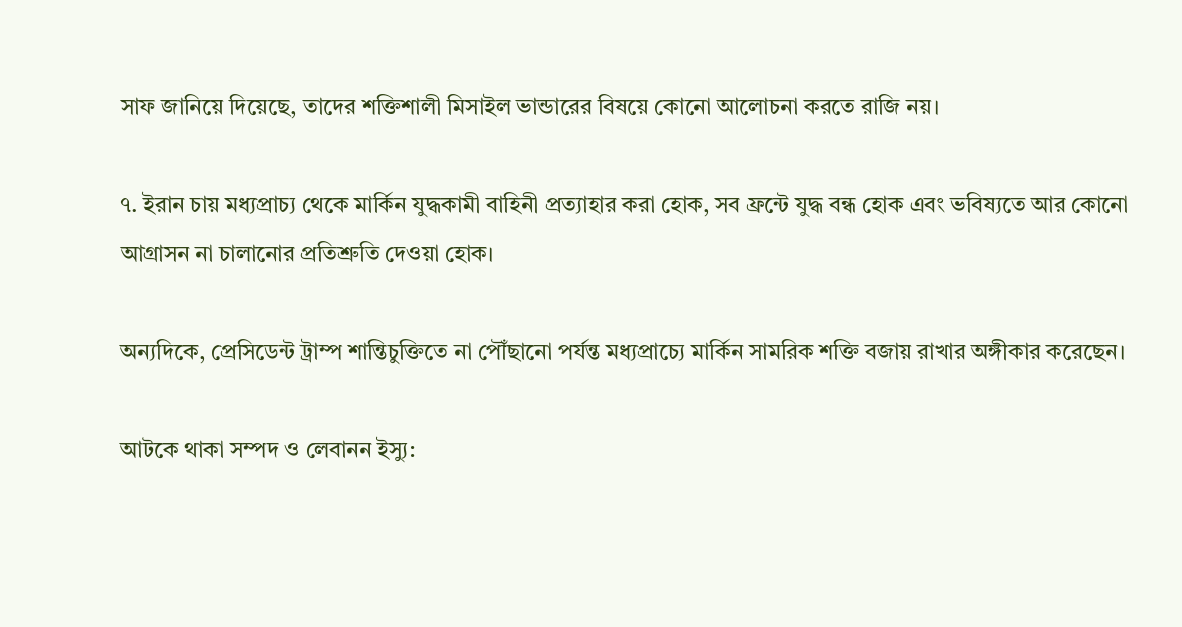সাফ জানিয়ে দিয়েছে, তাদের শক্তিশালী মিসাইল ভান্ডারের বিষয়ে কোনো আলোচনা করতে রাজি নয়।

৭. ইরান চায় মধ্যপ্রাচ্য থেকে মার্কিন যুদ্ধকামী বাহিনী প্রত্যাহার করা হোক, সব ফ্রন্টে যুদ্ধ বন্ধ হোক এবং ভবিষ্যতে আর কোনো আগ্রাসন না চালানোর প্রতিশ্রুতি দেওয়া হোক।

অন্যদিকে, প্রেসিডেন্ট ট্রাম্প শান্তিচুক্তিতে না পৌঁছানো পর্যন্ত মধ্যপ্রাচ্যে মার্কিন সামরিক শক্তি বজায় রাখার অঙ্গীকার করেছেন।

আটকে থাকা সম্পদ ও লেবানন ইস্যু: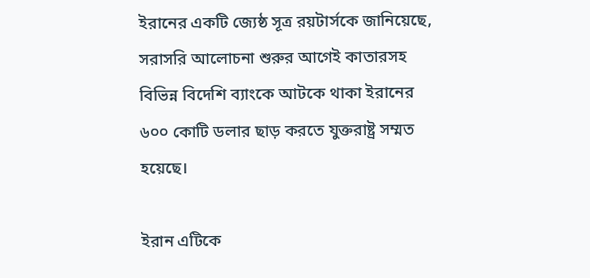ইরানের একটি জ্যেষ্ঠ সূত্র রয়টার্সকে জানিয়েছে, সরাসরি আলোচনা শুরুর আগেই কাতারসহ বিভিন্ন বিদেশি ব্যাংকে আটকে থাকা ইরানের ৬০০ কোটি ডলার ছাড় করতে যুক্তরাষ্ট্র সম্মত হয়েছে।

ইরান এটিকে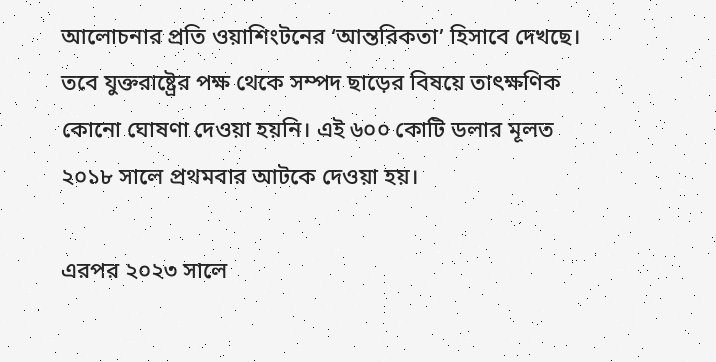আলোচনার প্রতি ওয়াশিংটনের ‘আন্তরিকতা’ হিসাবে দেখছে। তবে যুক্তরাষ্ট্রের পক্ষ থেকে সম্পদ ছাড়ের বিষয়ে তাৎক্ষণিক কোনো ঘোষণা দেওয়া হয়নি। এই ৬০০ কোটি ডলার মূলত ২০১৮ সালে প্রথমবার আটকে দেওয়া হয়।

এরপর ২০২৩ সালে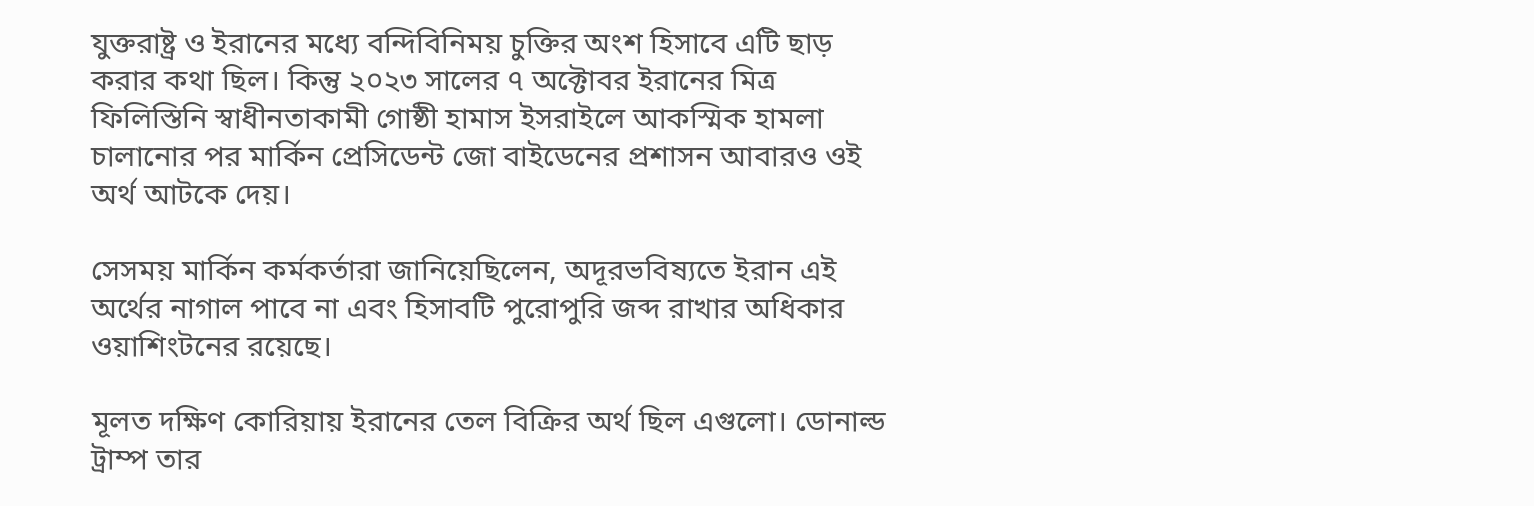যুক্তরাষ্ট্র ও ইরানের মধ্যে বন্দিবিনিময় চুক্তির অংশ হিসাবে এটি ছাড় করার কথা ছিল। কিন্তু ২০২৩ সালের ৭ অক্টোবর ইরানের মিত্র ফিলিস্তিনি স্বাধীনতাকামী গোষ্ঠী হামাস ইসরাইলে আকস্মিক হামলা চালানোর পর মার্কিন প্রেসিডেন্ট জো বাইডেনের প্রশাসন আবারও ওই অর্থ আটকে দেয়।

সেসময় মার্কিন কর্মকর্তারা জানিয়েছিলেন, অদূরভবিষ্যতে ইরান এই অর্থের নাগাল পাবে না এবং হিসাবটি পুরোপুরি জব্দ রাখার অধিকার ওয়াশিংটনের রয়েছে।

মূলত দক্ষিণ কোরিয়ায় ইরানের তেল বিক্রির অর্থ ছিল এগুলো। ডোনাল্ড ট্রাম্প তার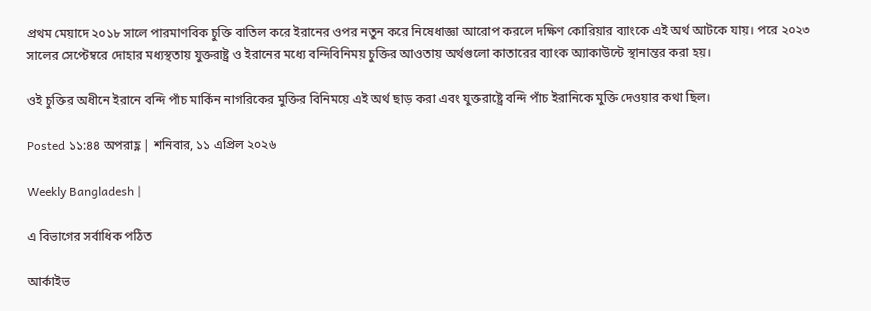প্রথম মেয়াদে ২০১৮ সালে পারমাণবিক চুক্তি বাতিল করে ইরানের ওপর নতুন করে নিষেধাজ্ঞা আরোপ করলে দক্ষিণ কোরিয়ার ব্যাংকে এই অর্থ আটকে যায়। পরে ২০২৩ সালের সেপ্টেম্বরে দোহার মধ্যস্থতায় যুক্তরাষ্ট্র ও ইরানের মধ্যে বন্দিবিনিময় চুক্তির আওতায় অর্থগুলো কাতারের ব্যাংক অ্যাকাউন্টে স্থানান্তর করা হয়।

ওই চুক্তির অধীনে ইরানে বন্দি পাঁচ মার্কিন নাগরিকের মুক্তির বিনিময়ে এই অর্থ ছাড় করা এবং যুক্তরাষ্ট্রে বন্দি পাঁচ ইরানিকে মুক্তি দেওয়ার কথা ছিল।

Posted ১১:৪৪ অপরাহ্ণ | শনিবার, ১১ এপ্রিল ২০২৬

Weekly Bangladesh |

এ বিভাগের সর্বাধিক পঠিত

আর্কাইভ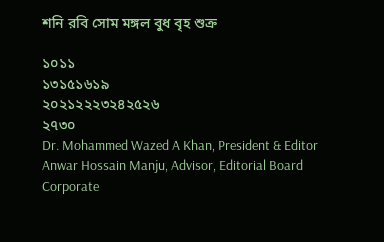শনি রবি সোম মঙ্গল বুধ বৃহ শুক্র

১০১১
১৩১৫১৬১৯
২০২১২২২৩২৪২৫২৬
২৭৩০
Dr. Mohammed Wazed A Khan, President & Editor
Anwar Hossain Manju, Advisor, Editorial Board
Corporate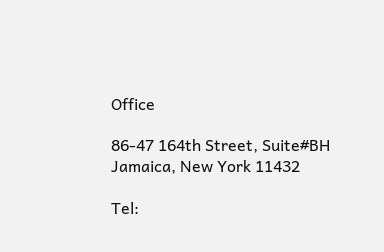Office

86-47 164th Street, Suite#BH
Jamaica, New York 11432

Tel: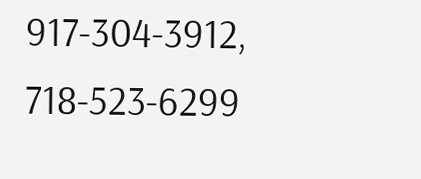917-304-3912, 718-523-6299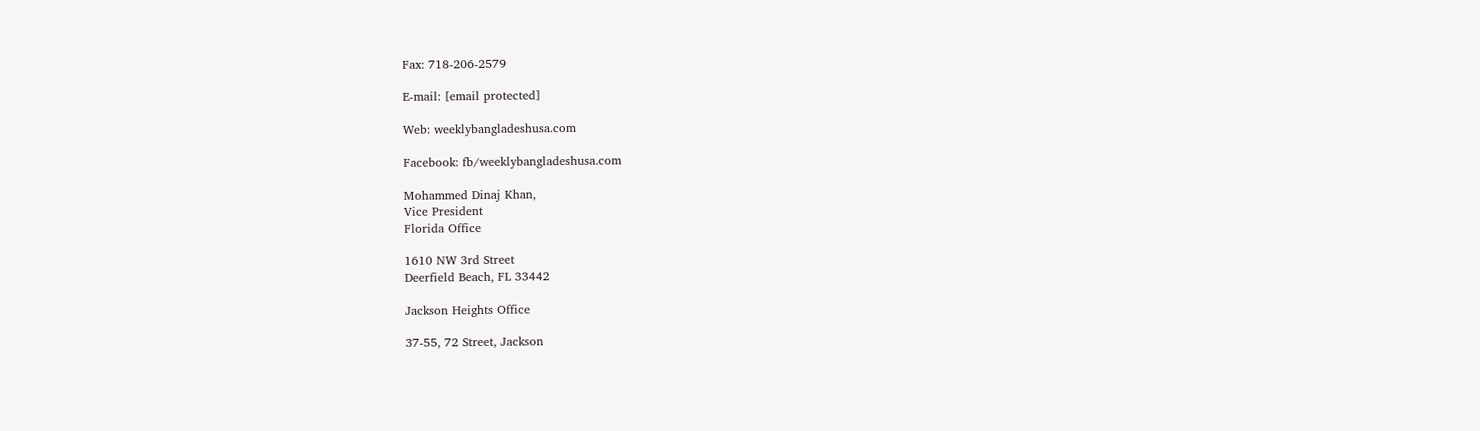Fax: 718-206-2579

E-mail: [email protected]

Web: weeklybangladeshusa.com

Facebook: fb/weeklybangladeshusa.com

Mohammed Dinaj Khan,
Vice President
Florida Office

1610 NW 3rd Street
Deerfield Beach, FL 33442

Jackson Heights Office

37-55, 72 Street, Jackson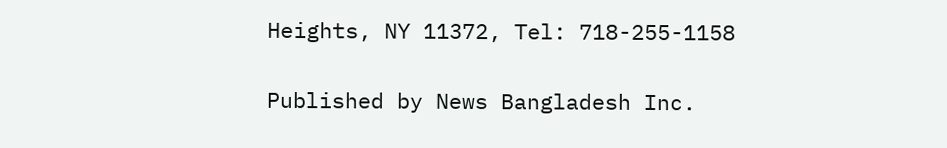Heights, NY 11372, Tel: 718-255-1158

Published by News Bangladesh Inc.